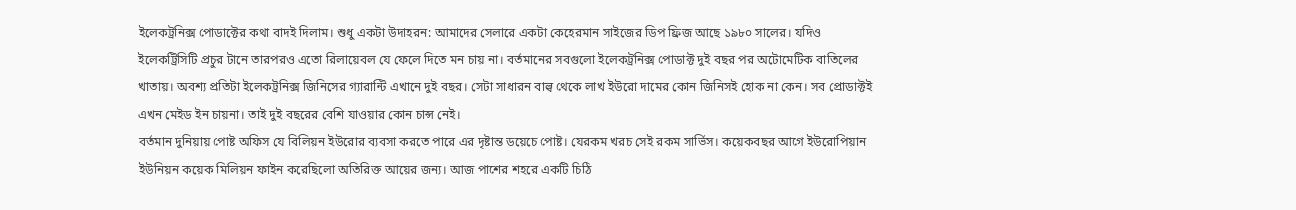ইলেকট্রনিক্স পোডাক্টের কথা বাদই দিলাম। শুধু একটা উদাহরন: আমাদের সেলারে একটা কেহেরমান সাইজের ডিপ ফ্রিজ আছে ১৯৮০ সালের। যদিও ইলেকট্রিসিটি প্রচুর টানে তারপরও এতো রিলায়েবল যে ফেলে দিতে মন চায় না। বর্তমানের সবগুলো ইলেকট্রনিক্স পোডাক্ট দুই বছর পর অটোমেটিক বাতিলের খাতায়। অবশ্য প্রতিটা ইলেকট্রনিক্স জিনিসের গ্যারান্টি এখানে দুই বছর। সেটা সাধারন বাল্ব থেকে লাখ ইউরো দামের কোন জিনিসই হোক না কেন। সব প্রোডাক্টই এখন মেইড ইন চায়না। তাই দুই বছরের বেশি যাওয়ার কোন চান্স নেই।
বর্তমান দুনিয়ায় পোষ্ট অফিস যে বিলিয়ন ইউরোর ব্যবসা করতে পারে এর দৃষ্টান্ত ডয়েচে পোষ্ট। যেরকম খরচ সেই রকম সার্ভিস। কয়েকবছর আগে ইউরোপিয়ান ইউনিয়ন কয়েক মিলিয়ন ফাইন করেছিলো অতিরিক্ত আয়ের জন্য। আজ পাশের শহরে একটি চিঠি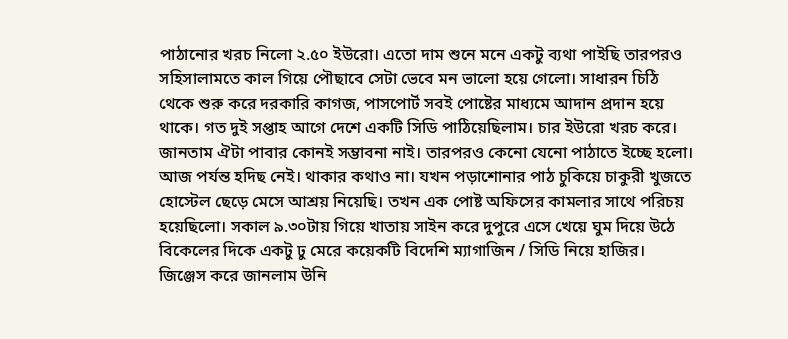পাঠানোর খরচ নিলো ২.৫০ ইউরো। এতো দাম শুনে মনে একটু ব্যথা পাইছি তারপরও সহিসালামতে কাল গিয়ে পৌছাবে সেটা ভেবে মন ভালো হয়ে গেলো। সাধারন চিঠি থেকে শুরু করে দরকারি কাগজ, পাসপোর্ট সবই পোষ্টের মাধ্যমে আদান প্রদান হয়ে থাকে। গত দুই সপ্তাহ আগে দেশে একটি সিডি পাঠিয়েছিলাম। চার ইউরো খরচ করে। জানতাম ঐটা পাবার কোনই সম্ভাবনা নাই। তারপরও কেনো যেনো পাঠাতে ইচ্ছে হলো। আজ পর্যন্ত হদিছ নেই। থাকার কথাও না। যখন পড়াশোনার পাঠ চুকিয়ে চাকুরী খুজতে হোস্টেল ছেড়ে মেসে আশ্রয় নিয়েছি। তখন এক পোষ্ট অফিসের কামলার সাথে পরিচয় হয়েছিলো। সকাল ৯.৩০টায় গিয়ে খাতায় সাইন করে দুপুরে এসে খেয়ে ঘুম দিয়ে উঠে বিকেলের দিকে একটু ঢু মেরে কয়েকটি বিদেশি ম্যাগাজিন / সিডি নিয়ে হাজির। জিঞ্জেস করে জানলাম উনি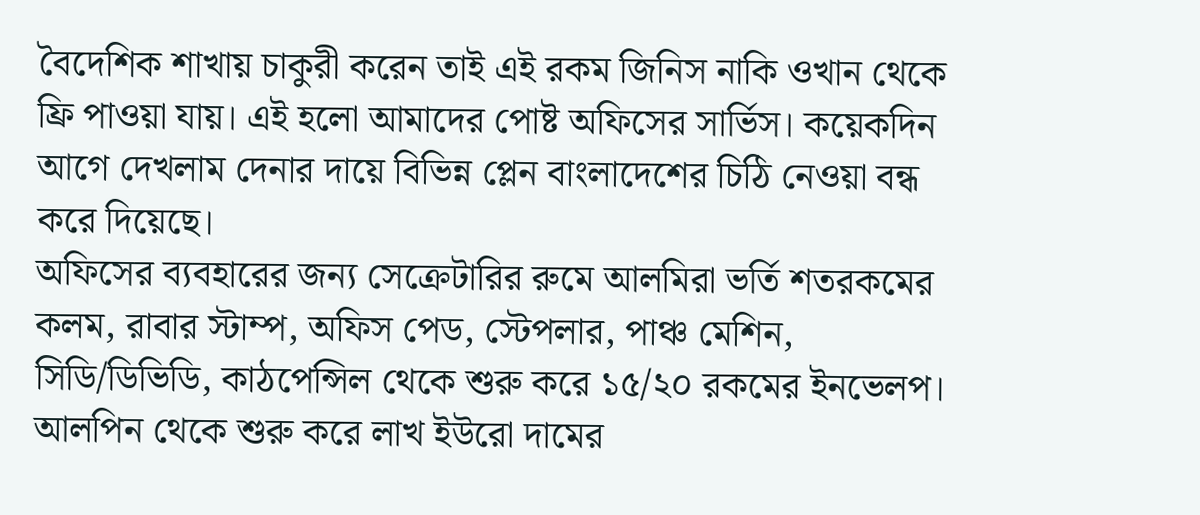বৈদেশিক শাখায় চাকুরী করেন তাই এই রকম জিনিস নাকি ওখান থেকে ফ্রি পাওয়া যায়। এই হলো আমাদের পোষ্ট অফিসের সার্ভিস। কয়েকদিন আগে দেখলাম দেনার দায়ে বিভিন্ন প্লেন বাংলাদেশের চিঠি নেওয়া বন্ধ করে দিয়েছে।
অফিসের ব্যবহারের জন্য সেক্রেটারির রুমে আলমিরা ভর্তি শতরকমের কলম, রাবার স্টাম্প, অফিস পেড, স্টেপলার, পাঞ্চ মেশিন, সিডি/ডিভিডি, কাঠপেন্সিল থেকে শুরু করে ১৫/২০ রকমের ইনভেলপ। আলপিন থেকে শুরু করে লাখ ইউরো দামের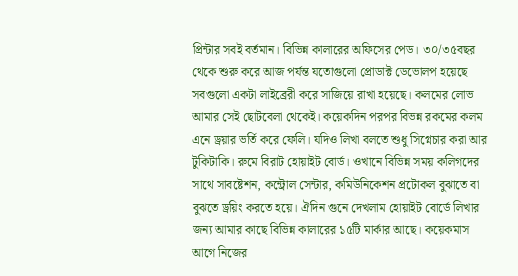প্রিন্টার সবই বর্তমান। বিভিন্ন কালারের অফিসের পেড। ৩০/৩৫বছর থেকে শুরু করে আজ পর্যন্ত যতোগুলো প্রোডাক্ট ডেভোলপ হয়েছে সবগুলো একটা লাইব্রেরী করে সাজিয়ে রাখা হয়েছে। কলমের লোভ আমার সেই ছোটবেলা থেকেই। কয়েকদিন পরপর বিভন্ন রকমের কলম এনে ড্রয়ার ভর্তি করে ফেলি। যদিও লিখা বলতে শুধু সিগ্নেচার করা আর টুকিটাকি। রুমে বিরাট হোয়াইট বোর্ড। ওখানে বিভিন্ন সময় কলিগদের সাথে সাবষ্টেশন, কন্ট্রোল সেন্টার, কমিউনিকেশন প্রটোকল বুঝাতে বা বুঝতে ড্রয়িং করতে হয়ে। ঐদিন গুনে দেখলাম হোয়াইট বোর্ডে লিখার জন্য আমার কাছে বিভিন্ন কালারের ১৫টি মার্কার আছে। কয়েকমাস আগে নিজের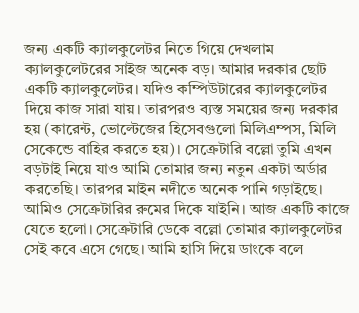জন্য একটি ক্যালকুলেটর নিতে গিয়ে দেখলাম ক্যালকুলেটরের সাইজ অনেক বড়। আমার দরকার ছোট একটি ক্যালকুলেটর। যদিও কম্পিউটারের ক্যালকুলেটর দিয়ে কাজ সারা যায়। তারপরও ব্যস্ত সময়ের জন্য দরকার হয় (কারেন্ট, ভোল্টেজের হিসেবগুলো মিলিএম্পস, মিলি সেকেন্ডে বাহির করতে হয়)। সেক্রেটারি বল্লো তুমি এখন বড়টাই নিয়ে যাও আমি তোমার জন্য নতুন একটা অর্ডার করতেছি। তারপর মাইন নদীতে অনেক পানি গড়াইছে। আমিও সেক্রেটারির রুমের দিকে যাইনি। আজ একটি কাজে যেতে হলো। সেক্রেটারি ডেকে বল্লো তোমার ক্যালকুলেটর সেই কবে এসে গেছে। আমি হাসি দিয়ে ডাংকে বলে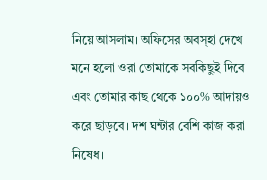নিয়ে আসলাম। অফিসের অবস্হা দেখে মনে হলো ওরা তোমাকে সবকিছুই দিবে এবং তোমার কাছ থেকে ১০০% আদায়ও করে ছাড়বে। দশ ঘন্টার বেশি কাজ করা নিষেধ।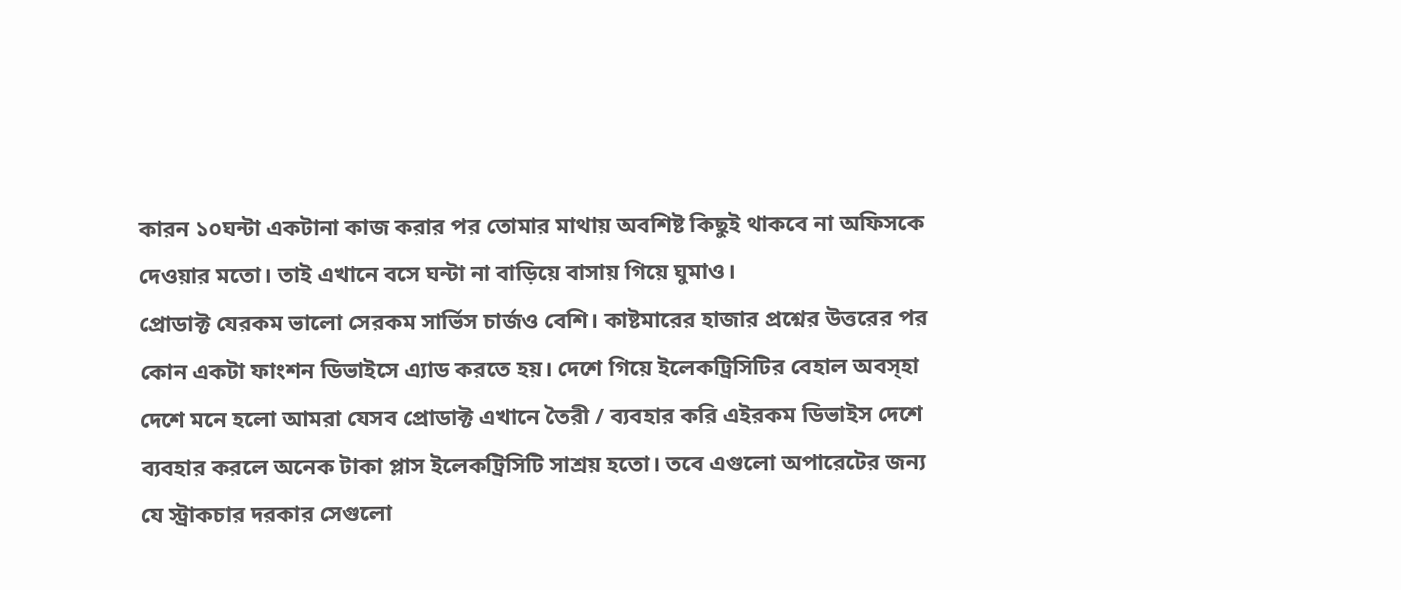কারন ১০ঘন্টা একটানা কাজ করার পর তোমার মাথায় অবশিষ্ট কিছুই থাকবে না অফিসকে দেওয়ার মতো। তাই এখানে বসে ঘন্টা না বাড়িয়ে বাসায় গিয়ে ঘুমাও।
প্রোডাক্ট যেরকম ভালো সেরকম সার্ভিস চার্জও বেশি। কাষ্টমারের হাজার প্রশ্নের উত্তরের পর কোন একটা ফাংশন ডিভাইসে এ্যাড করতে হয়। দেশে গিয়ে ইলেকট্রিসিটির বেহাল অবস্হা দেশে মনে হলো আমরা যেসব প্রোডাক্ট এখানে তৈরী / ব্যবহার করি এইরকম ডিভাইস দেশে ব্যবহার করলে অনেক টাকা প্লাস ইলেকট্রিসিটি সাশ্রয় হতো। তবে এগুলো অপারেটের জন্য যে স্ট্রাকচার দরকার সেগুলো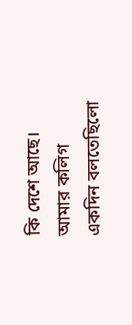কি দেশে আছে। আমার কলিগ একদিন বলতেছিলো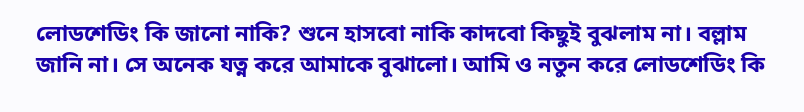লোডশেডিং কি জানো নাকি? শুনে হাসবো নাকি কাদবো কিছুই বুঝলাম না। বল্লাম জানি না। সে অনেক যত্ন করে আমাকে বুঝালো। আমি ও নতুন করে লোডশেডিং কি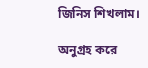জিনিস শিখলাম।

অনুগ্রহ করে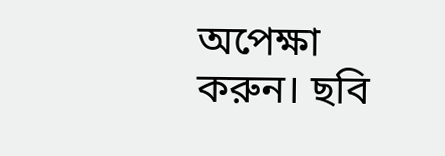অপেক্ষা করুন। ছবি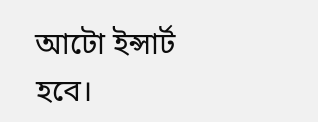আটো ইন্সার্ট হবে।